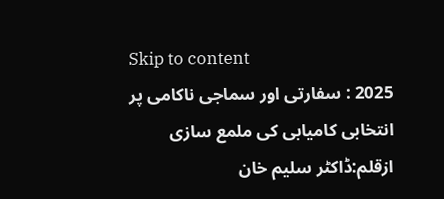Skip to content
2025 : سفارتی اور سماجی ناکامی پر انتخابی کامیابی کی ملمع سازی
ازقلم:ڈاکٹر سلیم خان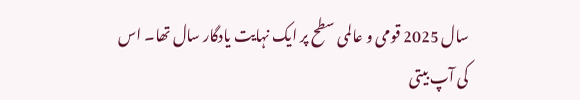سال 2025 قومی و عالمی سطح پر ایک نہایت یادگار سال تھا۔ اس کی آپ بیتی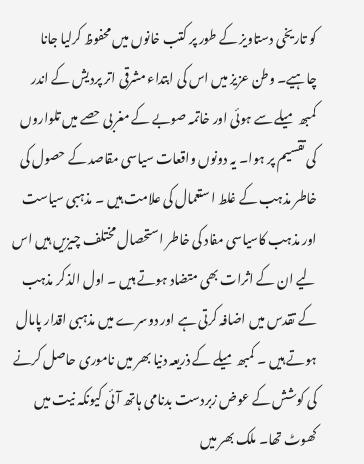کو تاریخی دستاویز کے طور پر کتب خانوں میں محفوظ کرلیا جانا چاہیے۔ وطن عزیز میں اس کی ابتداء مشرقی اتر پردیش کے اندر کمبھ میلے سے ہوئی اور خاتمہ صوبے کے مغربی حصے میں تلواروں کی تقسیم پر ہوا۔ یہ دونوں واقعات سیاسی مقاصد کے حصول کی خاطر مذہب کے غلط ا ستعمال کی علامت ہیں ۔ مذہبی سیاست اور مذہب کاسیاسی مفاد کی خاطر استحصال مختلف چیزیں ہیں اس لیے ان کے اثرات بھی متضاد ہوتے ہیں ۔ اول الذکر مذہب کے تقدس میں اضافہ کرتی ہے اور دوسرے میں مذہبی اقدار پامال ہوتے ہیں ۔ کمبھ میلے کے ذریعہ دنیا بھر میں ناموری حاصل کرنے کی کوشش کے عوض زبردست بدنامی ہاتھ آئی کیونکہ نیت میں کھوٹ تھا۔ ملک بھر میں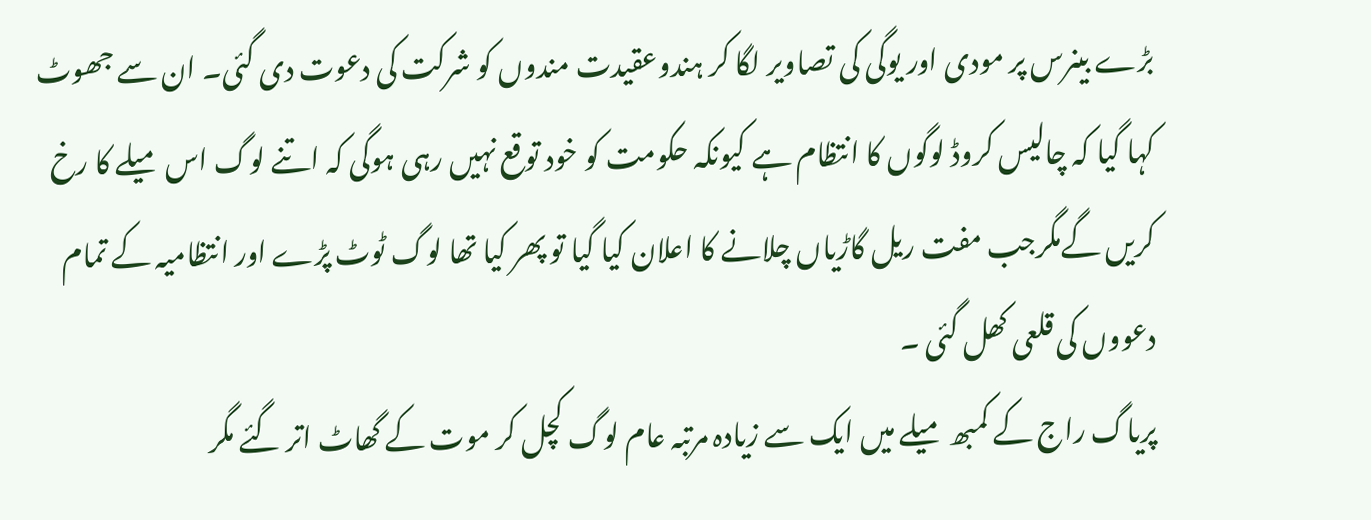بڑے بینرس پر مودی اور یوگی کی تصاویر لگا کر ہندوعقیدت مندوں کو شرکت کی دعوت دی گئی۔ ان سے جھوٹ کہا گیا کہ چالیس کروڈ لوگوں کا انتظام ہے کیونکہ حکومت کو خود توقع نہیں رہی ہوگی کہ اتنے لوگ اس میلے کا رخ کریں گےمگرجب مفت ریل گاڑیاں چلانے کا اعلان کیا گیا تو پھر کیا تھا لوگ ٹوٹ پڑے اور انتظامیہ کے تمام دعووں کی قلعی کھل گئی ۔
پریاگ راج کے کمبھ میلے میں ایک سے زیادہ مرتبہ عام لوگ کچل کر موت کے گھاٹ اتر گئے مگر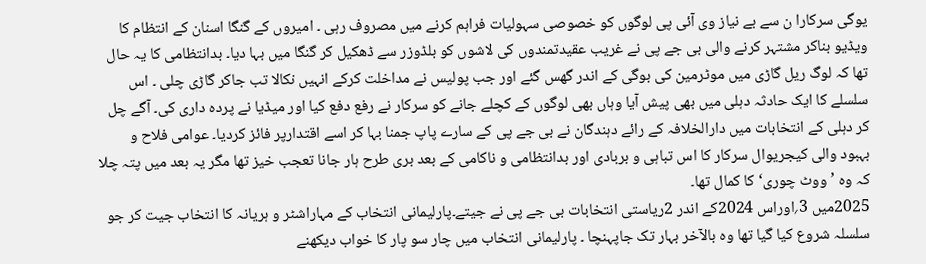یوگی سرکارا ن سے بے نیاز وی آئی پی لوگوں کو خصوصی سہولیات فراہم کرنے میں مصروف رہی ۔ امیروں کے گنگا اسنان کے انتظام کا ویڈیو بناکر مشتہر کرنے والی بی جے پی نے غریب عقیدتمندوں کی لاشوں کو بلڈوزر سے ڈھکیل کر گنگا میں بہا دیا۔ بدانتظامی کا یہ حال تھا کہ لوگ ریل گاڑی میں موٹرمین کی بوگی کے اندر گھس گئے اور جب پولیس نے مداخلت کرکے انہیں نکالا تب جاکر گاڑی چلی ۔ اس سلسلے کا ایک حادثہ دہلی میں بھی پیش آیا وہاں بھی لوگوں کے کچلے جانے کو سرکار نے رفع دفع کیا اور میڈیا نے پردہ داری کی۔ آگے چل کر دہلی کے انتخابات میں دارالخلافہ کے رائے دہندگان نے بی جے پی کے سارے پاپ جمنا بہا کر اسے اقتدارپر فائز کردیا۔ عوامی فلاح و بہبود والی کیجریوال سرکار کا اس تباہی و بربادی اور بدانتظامی و ناکامی کے بعد بری طرح ہار جانا تعجب خیز تھا مگر یہ بعد میں پتہ چلا کہ وہ ’ووٹ چوری‘ کا کمال تھا۔
2025میں 3؍اوراس 2024کے اندر 2ریاستی انتخابات بی جے پی نے جیتے۔پارلیمانی انتخاب کے مہاراشٹر و ہریانہ کا انتخاب جیت کر جو سلسلہ شروع کیا گیا تھا وہ بالآخر بہار تک جاپہنچا ۔ پارلیمانی انتخاب میں چار سو پار کا خواب دیکھنے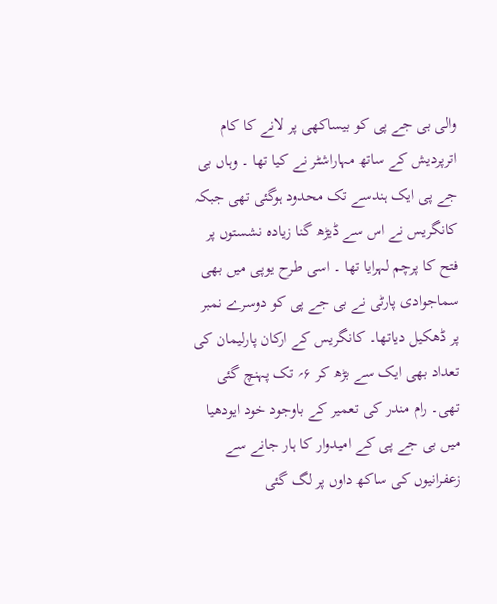والی بی جے پی کو بیساکھی پر لانے کا کام اترپردیش کے ساتھ مہاراشٹر نے کیا تھا ۔ وہاں بی جے پی ایک ہندسے تک محدود ہوگئی تھی جبکہ کانگریس نے اس سے ڈیڑھ گنا زیادہ نشستوں پر فتح کا پرچم لہرایا تھا ۔ اسی طرح یوپی میں بھی سماجوادی پارٹی نے بی جے پی کو دوسرے نمبر پر ڈھکیل دیاتھا۔ کانگریس کے ارکان پارلیمان کی تعداد بھی ایک سے بڑھ کر ۶؍ تک پہنچ گئی تھی۔ رام مندر کی تعمیر کے باوجود خود ایودھیا میں بی جے پی کے امیدوار کا ہار جانے سے زعفرانیوں کی ساکھ داوں پر لگ گئی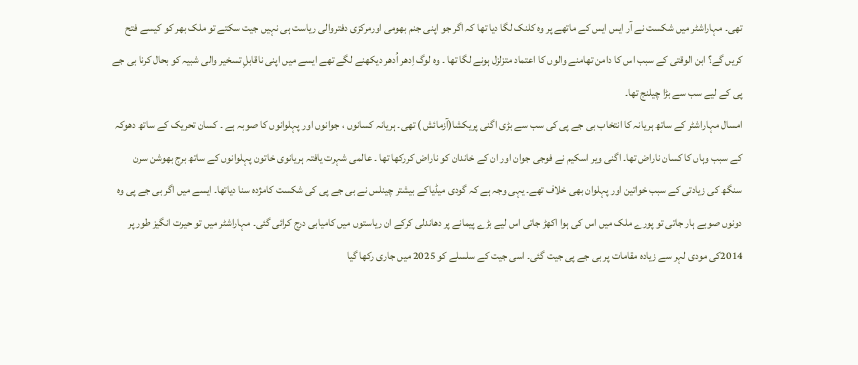تھی۔ مہاراشٹر میں شکست نے آر ایس ایس کے ماتھے پر وہ کلنک لگا دیا تھا کہ اگر جو اپنی جنم بھومی اورمرکزی دفتروالی ریاست ہی نہیں جیت سکتے تو ملک بھر کو کیسے فتح کریں گے؟ ابن الوقتی کے سبب اس کا دامن تھامنے والوں کا اعتماد متزلزل ہونے لگا تھا ۔ وہ لوگ اِدھر اُدھر دیکھنے لگے تھے ایسے میں اپنی ناقابلِ تسخیر والی شبیہ کو بحال کرنا بی جے پی کے لیے سب سے بڑا چیلنج تھا۔
امسال مہاراشٹر کے ساتھ ہریانہ کا انتخاب بی جے پی کی سب سے بڑی اگنی پریکشا(آزمائش ) تھی۔ ہریانہ کسانوں ، جوانوں اور پہلوانوں کا صوبہ ہے ۔ کسان تحریک کے ساتھ دھوکہ کے سبب وہاں کا کسان ناراض تھا۔ اگنی ویر اسکیم نے فوجی جوان اور ان کے خاندان کو ناراض کررکھا تھا ۔ عالمی شہرت یافتہ ہریانوی خاتون پہلوانوں کے ساتھ برج بھوشن سرن سنگھ کی زیادتی کے سبب خواتین اور پہلوان بھی خلاف تھے۔ یہی وجہ ہے کہ گودی میڈیاکے بیشتر چینلس نے بی جے پی کی شکست کامژدہ سنا دیاتھا۔ ایسے میں اگر بی جے پی وہ دونوں صوبے ہار جاتی تو پورے ملک میں اس کی ہوا اکھڑ جاتی اس لیے بڑے پیمانے پر دھاندلی کرکے ان ریاستوں میں کامیابی درج کرائی گئی۔ مہاراشٹر میں تو حیرت انگیز طور پر 2014کی مودی لہر سے زیادہ مقامات پر بی جے پی جیت گئی۔ اسی جیت کے سلسلے کو 2025 میں جاری رکھا گیا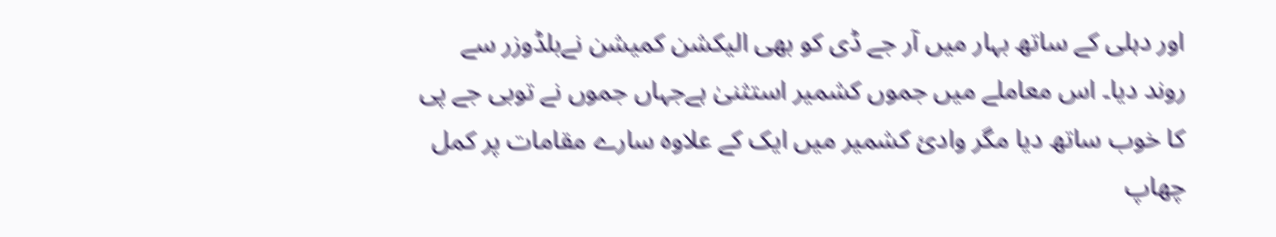اور دہلی کے ساتھ بہار میں آر جے ڈی کو بھی الیکشن کمیشن نےبلڈوزر سے روند دیا۔ اس معاملے میں جموں کشمیر استثنیٰ ہےجہاں جموں نے توبی جے پی کا خوب ساتھ دیا مگر وادیٔ کشمیر میں ایک کے علاوہ سارے مقامات پر کمل چھاپ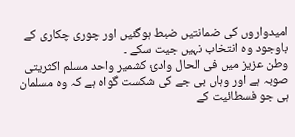امیدواروں کی ضمانتیں ضبط ہوگئیں اور چوری چکاری کے باوجود وہ انتخاب نہیں جیت سکے ۔
وطن عزیز میں فی الحال وادیٔ کشمیر واحد مسلم اکثریتی صوبہ ہے اور وہاں بی جے کی شکست گواہ ہے کہ وہ مسلمان ہی جو فسطائیت کے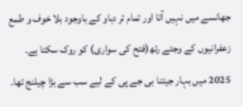جھانسے میں نہیں آتا اور تمام تر دباو کے باوجود بلا خوف و طمع زعفرانیوں کے وجئے رتھ(فتح کی سواری) کو روک سکتا ہے۔ 2025 میں بہار جیتنا بی جے پی کے لیے سب سے بڑا چیلنج تھا۔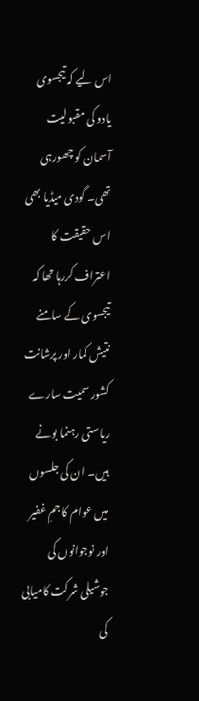اس لیے کہ تیجسوی یادو کی مقبولیت آسمان کو چھورہی تھی۔ گودی میڈیا بھی اس حقیقت کا اعتراف کررہا تھا کہ تیجسوی کے سامنے نتیش کمار اور پرشانت کشور سمیت سارے ریاستی رہنما بونے ہیں۔ ان کی جلسوں میں عوام کا جمِ غفیر اور نوجوانوں کی جوشیلی شرکت کامیابی کی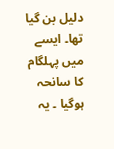دلیل بن گیا تھا۔ ایسے میں پہلگام کا سانحہ ہوگیا ۔ یہ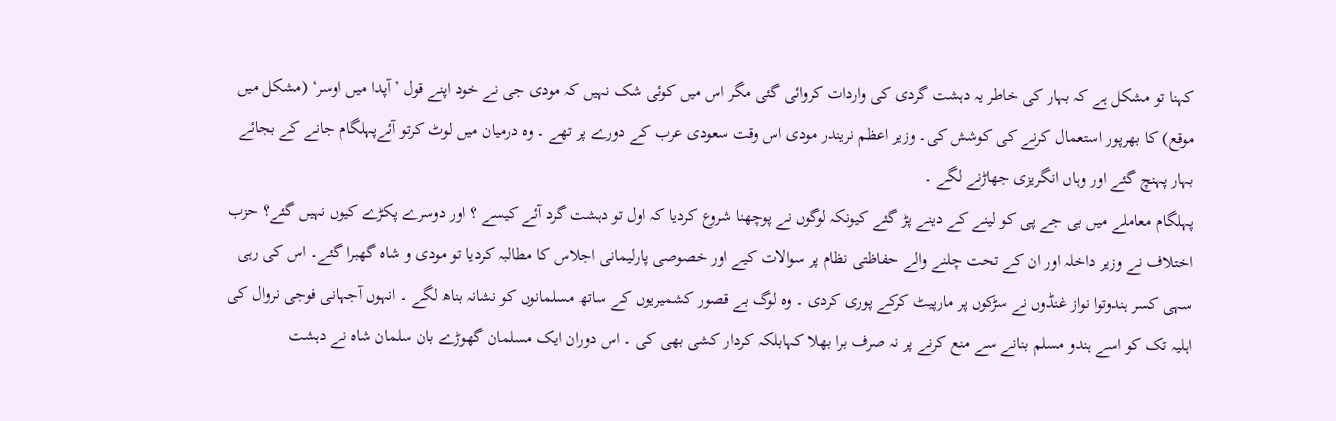کہنا تو مشکل ہے کہ بہار کی خاطر یہ دہشت گردی کی واردات کروائی گئی مگر اس میں کوئی شک نہیں کہ مودی جی نے خود اپنے قول ’آپدا میں اوسر‘ (مشکل میں موقع) کا بھرپور استعمال کرنے کی کوشش کی۔ وزیر اعظم نریندر مودی اس وقت سعودی عرب کے دورے پر تھے ۔ وہ درمیان میں لوٹ کرتو آئےپہلگام جانے کے بجائے بہار پہنچ گئے اور وہاں انگریزی جھاڑنے لگے ۔
پہلگام معاملے میں بی جے پی کو لینے کے دینے پڑ گئے کیونکہ لوگوں نے پوچھنا شروع کردیا کہ اول تو دہشت گرد آئے کیسے ؟ اور دوسرے پکڑے کیوں نہیں گئے؟ حزب اختلاف نے وزیر داخلہ اور ان کے تحت چلنے والے حفاظتی نظام پر سوالات کیے اور خصوصی پارلیمانی اجلاس کا مطالبہ کردیا تو مودی و شاہ گھبرا گئے۔ اس کی رہی سہی کسر ہندوتوا نواز غنڈوں نے سڑکوں پر مارپیٹ کرکے پوری کردی ۔ وہ لوگ بے قصور کشمیریوں کے ساتھ مسلمانوں کو نشانہ بناھ لگے ۔ انہوں آجہانی فوجی نروال کی اہلیہ تک کو اسے ہندو مسلم بنانے سے منع کرنے پر نہ صرف برا بھلا کہابلکہ کردار کشی بھی کی ۔ اس دوران ایک مسلمان گھوڑے بان سلمان شاہ نے دہشت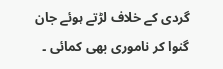گردی کے خلاف لڑتے ہوئے جان گنوا کر ناموری بھی کمائی ۔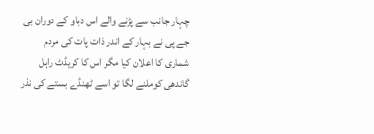چہار جانب سے پڑنے والے اس دباو کے دوران بی جے پی نے بہار کے اندر ذات پات کی مردم شماری کا اعلان کیا مگر اس کا کریڈٹ راہل گاندھی کوملنے لگا تو اسے ٹھنڈے بستے کی نذر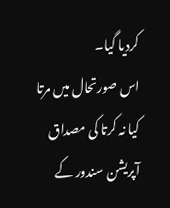کردیا گیا۔
اس صورتحال میں مرتا کیا نہ کرتا کی مصداق آپریشن سندور کے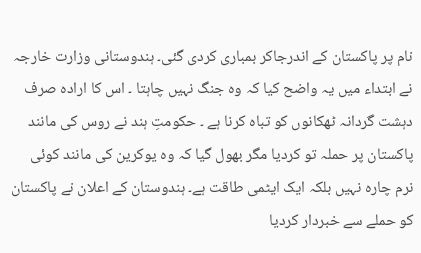نام پر پاکستان کے اندرجاکر بمباری کردی گئی۔ ہندوستانی وزارت خارجہ نے ابتداء میں یہ واضح کیا کہ وہ جنگ نہیں چاہتا ۔ اس کا ارادہ صرف دہشت گردانہ ٹھکانوں کو تباہ کرنا ہے ۔ حکومتِ ہند نے روس کی مانند پاکستان پر حملہ تو کردیا مگر بھول گیا کہ وہ یوکرین کی مانند کوئی نرم چارہ نہیں بلکہ ایک ایٹمی طاقت ہے۔ ہندوستان کے اعلان نے پاکستان کو حملے سے خبردار کردیا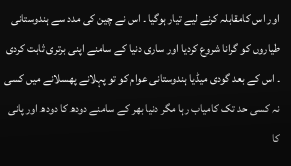اور اس کامقابلہ کرنے لیے تیار ہوگیا ۔ اس نے چین کی مدد سے ہندوستانی طیاروں کو گرانا شروع کردیا اور ساری دنیا کے سامنے اپنی برتری ثابت کردی ۔ اس کے بعد گودی میڈیا ہندوستانی عوام کو تو پہلانے پھسلانے میں کسی نہ کسی حد تک کامیاب رہا مگر دنیا بھر کے سامنے دودھ کا دودھ اور پانی کا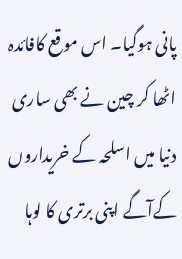پانی ہوگیا۔ اس موقع کافائدہ اٹھا کر چین نے بھی ساری دنیا میں اسلحہ کے خریداروں کےآگے اپنی برتری کا لوہا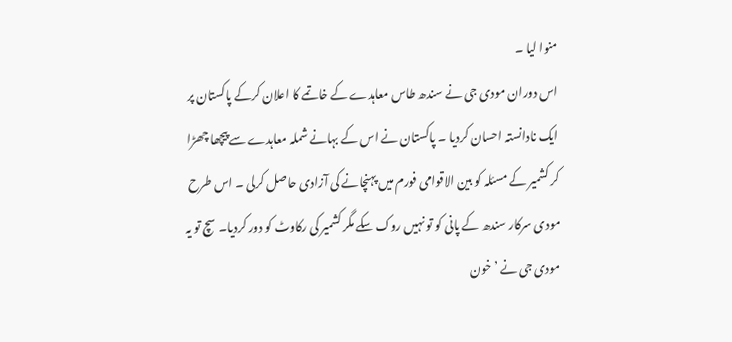منوا لیا ۔
اس دوران مودی جی نے سندھ طاس معاہدے کے خاتمے کا اعلان کرکے پاکستان پر ایک نادانستہ احسان کردیا ۔ پاکستان نے اس کے بہانے شملہ معاہدے سے پیچھا چھڑا کر کشمیر کے مسئلہ کو بین الاقوامی فورم میں پہنچانے کی آزادی حاصل کرلی ۔ اس طرح مودی سرکار سندھ کے پانی کو تو نہیں روک سکے مگر کشمیر کی رکاوٹ کو دور کردیا۔ سچ تو یہ مودی جی نے ’خون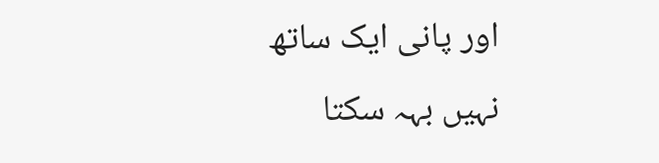اور پانی ایک ساتھ نہیں بہہ سکتا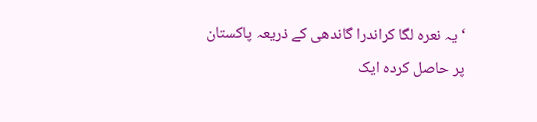‘یہ نعرہ لگا کراندرا گاندھی کے ذریعہ پاکستان پر حاصل کردہ ایک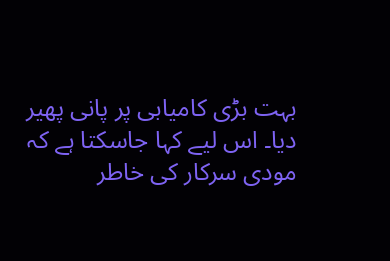بہت بڑی کامیابی پر پانی پھیر دیا۔ اس لیے کہا جاسکتا ہے کہ مودی سرکار کی خاطر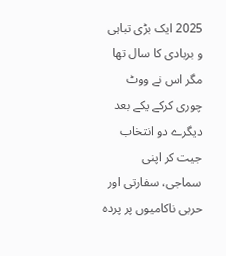2025 ایک بڑی تباہی و بربادی کا سال تھا مگر اس نے ووٹ چوری کرکے یکے بعد دیگرے دو انتخاب جیت کر اپنی سماجی، سفارتی اور حربی ناکامیوں پر پردہ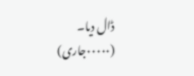ڈال دیا۔
(۰۰۰۰۰جاری)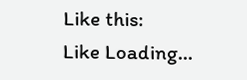Like this:
Like Loading...